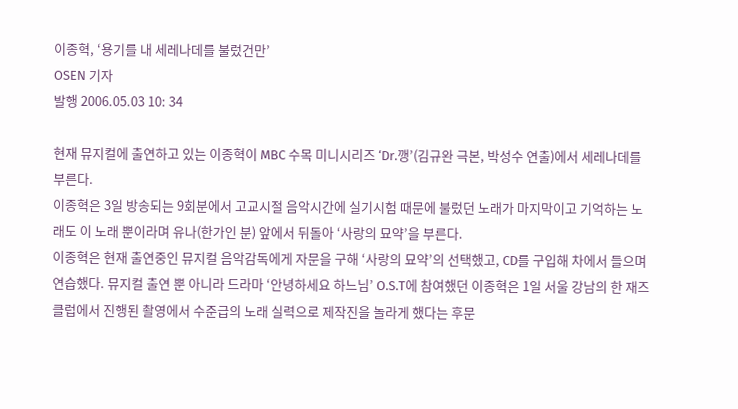이종혁, ‘용기를 내 세레나데를 불렀건만’
OSEN 기자
발행 2006.05.03 10: 34

현재 뮤지컬에 출연하고 있는 이종혁이 MBC 수목 미니시리즈 ‘Dr.깽’(김규완 극본, 박성수 연출)에서 세레나데를 부른다.
이종혁은 3일 방송되는 9회분에서 고교시절 음악시간에 실기시험 때문에 불렀던 노래가 마지막이고 기억하는 노래도 이 노래 뿐이라며 유나(한가인 분) 앞에서 뒤돌아 ‘사랑의 묘약’을 부른다.
이종혁은 현재 출연중인 뮤지컬 음악감독에게 자문을 구해 ‘사랑의 묘약’의 선택했고, CD를 구입해 차에서 들으며 연습했다. 뮤지컬 출연 뿐 아니라 드라마 ‘안녕하세요 하느님’ O.S.T에 참여했던 이종혁은 1일 서울 강남의 한 재즈클럽에서 진행된 촬영에서 수준급의 노래 실력으로 제작진을 놀라게 했다는 후문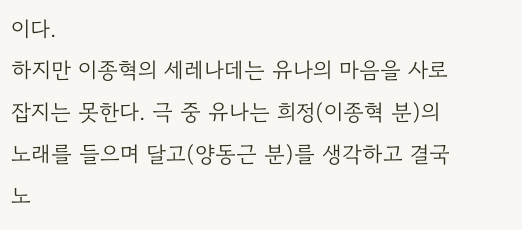이다.
하지만 이종혁의 세레나데는 유나의 마음을 사로잡지는 못한다. 극 중 유나는 희정(이종혁 분)의 노래를 들으며 달고(양동근 분)를 생각하고 결국 노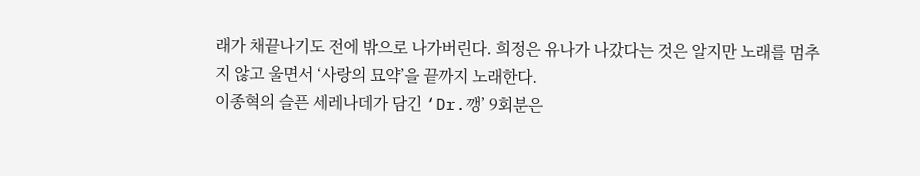래가 채끝나기도 전에 밖으로 나가버린다. 희정은 유나가 나갔다는 것은 알지만 노래를 멈추지 않고 울면서 ‘사랑의 묘약’을 끝까지 노래한다.
이종혁의 슬픈 세레나데가 담긴 ‘Dr.깽’ 9회분은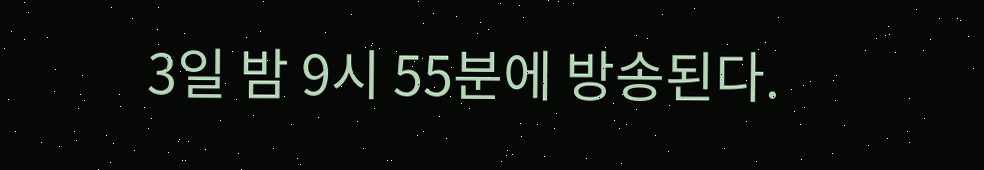3일 밤 9시 55분에 방송된다.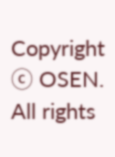Copyright ⓒ OSEN. All rights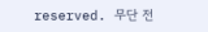reserved. 무단 전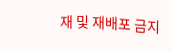재 및 재배포 금지